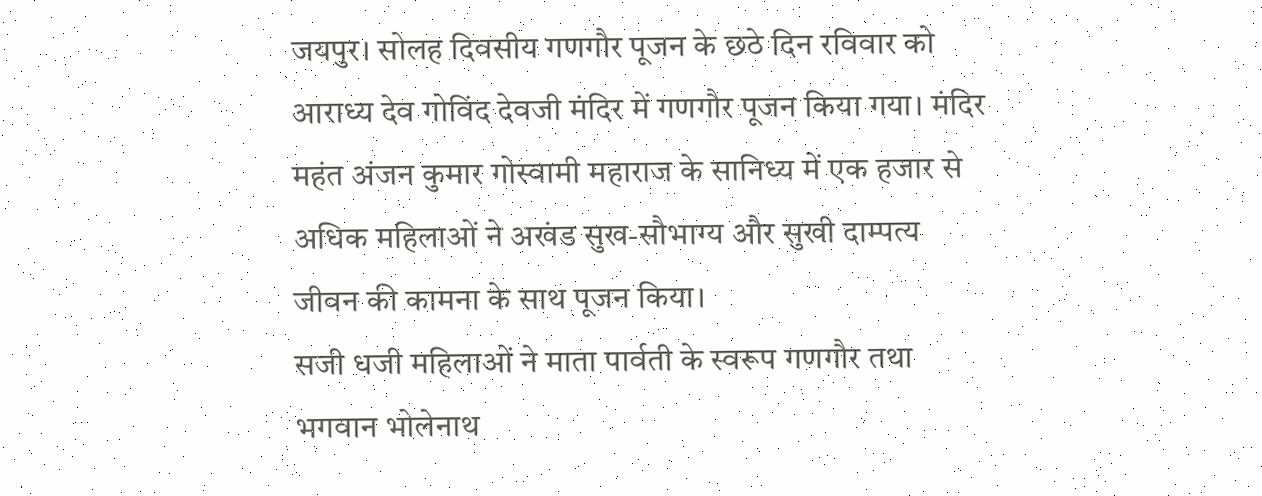जयपुर। सोलह दिवसीय गणगौर पूजन के छठे दिन रविवार को आराध्य देव गोविंद देवजी मंदिर में गणगौर पूजन किया गया। मंदिर महंत अंजन कुमार गोस्वामी महाराज के सानिध्य में एक हजार से अधिक महिलाओं ने अखंड सुख-सौभाग्य और सुखी दाम्पत्य जीवन की कामना के साथ पूजन किया।
सजी धजी महिलाओं ने माता पार्वती के स्वरूप गणगौर तथा भगवान भोलेनाथ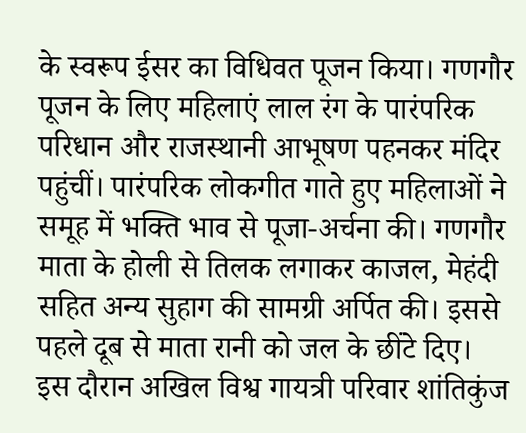के स्वरूप ईसर का विधिवत पूजन किया। गणगौर पूजन के लिए महिलाएं लाल रंग के पारंपरिक परिधान और राजस्थानी आभूषण पहनकर मंदिर पहुंचीं। पारंपरिक लोकगीत गाते हुए महिलाओं ने समूह में भक्ति भाव से पूजा-अर्चना की। गणगौर माता के होली से तिलक लगाकर काजल, मेहंदी सहित अन्य सुहाग की सामग्री अर्पित की। इससे पहले दूब से माता रानी को जल के छींटे दिए।
इस दौरान अखिल विश्व गायत्री परिवार शांतिकुंज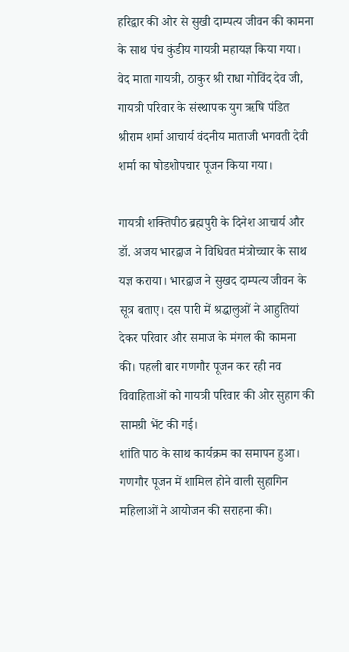हरिद्वार की ओर से सुखी दाम्पत्य जीवन की कामना के साथ पंच कुंडीय गायत्री महायज्ञ किया गया। वेद माता गायत्री, ठाकुर श्री राधा गोविंद देव जी, गायत्री परिवार के संस्थापक युग ऋषि पंडित श्रीराम शर्मा आचार्य वंदनीय माताजी भगवती देवी शर्मा का षोडशोपचार पूजन किया गया।

गायत्री शक्तिपीठ ब्रह्मपुरी के दिनेश आचार्य और डॉ. अजय भारद्वाज ने विधिवत मंत्रोच्चार के साथ यज्ञ कराया। भारद्वाज ने सुखद दाम्पत्य जीवन के सूत्र बताए। दस पारी में श्रद्धालुओं ने आहुतियां देकर परिवार और समाज के मंगल की कामना की। पहली बार गणगौर पूजन कर रही नव विवाहिताओं को गायत्री परिवार की ओर सुहाग की सामग्री भेंट की गई।
शांति पाठ के साथ कार्यक्रम का समापन हुआ। गणगौर पूजन में शामिल होने वाली सुहागिन महिलाओं ने आयोजन की सराहना की।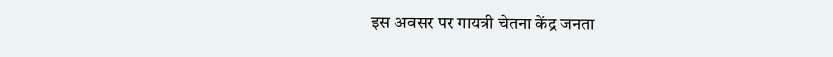इस अवसर पर गायत्री चेतना केंद्र जनता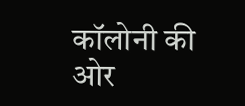कॉलोनी की ओर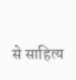से साहित्य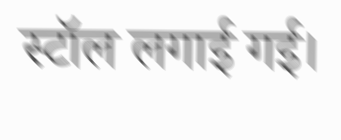स्टॉल लगाई गई।